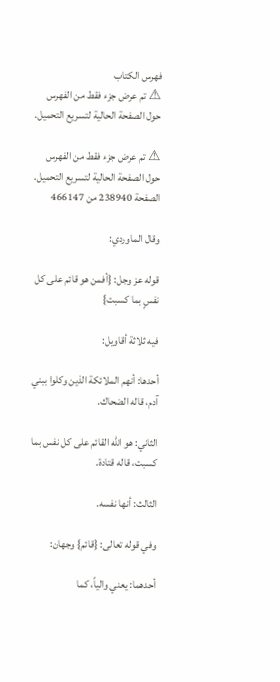فهرس الكتاب
⚠ تم عرض جزء فقط من الفهرس حول الصفحة الحالية لتسريع التحميل.

⚠ تم عرض جزء فقط من الفهرس حول الصفحة الحالية لتسريع التحميل.
الصفحة 238940 من 466147

وقال الماوردي:

قوله عز وجل: {أفمن هو قائم على كل نفسٍ بما كسبت}

فيه ثلاثة أقاويل:

أحدها: أنهم الملائكة الذين وكلوا ببني آدم، قاله الضحاك.

الثاني: هو الله القائم على كل نفس بما كسبت، قاله قتادة.

الثالث: أنها نفسه.

وفي قوله تعالى: {قائم} وجهان:

أحدهما: يعني والياً، كما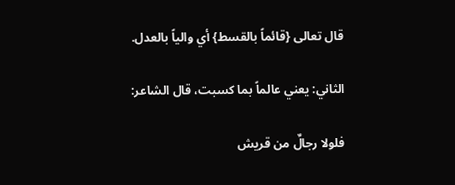قال تعالى {قائماً بالقسط} أي والياً بالعدل.

الثاني: يعني عالماً بما كسبت، قال الشاعر:

فلولا رجالٌ من قريش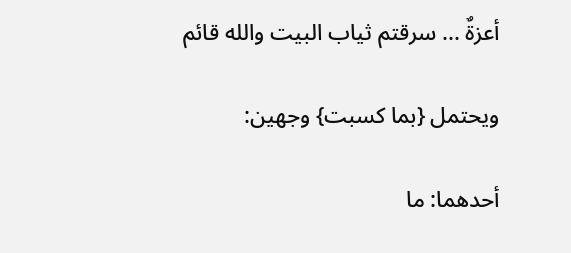أعزةٌ ... سرقتم ثياب البيت والله قائم

ويحتمل {بما كسبت} وجهين:

أحدهما: ما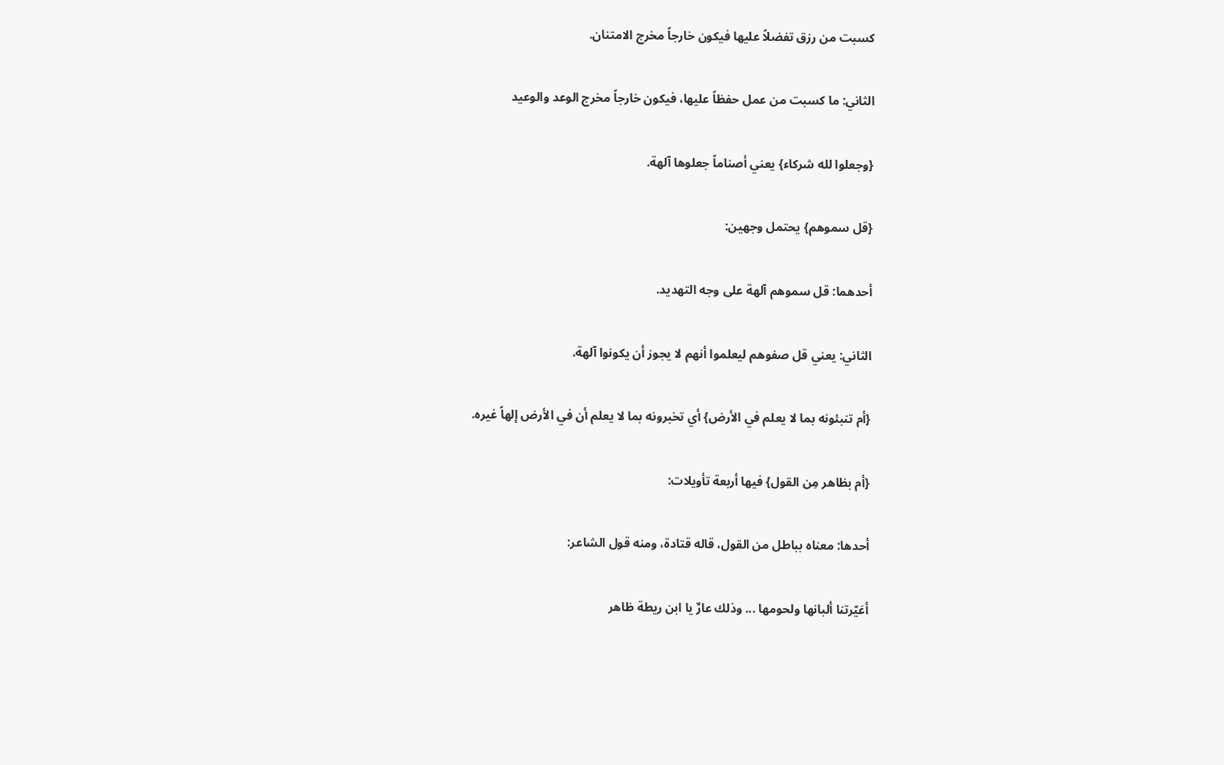كسبت من رزق تفضلاً عليها فيكون خارجاً مخرج الامتنان.

الثاني: ما كسبت من عمل حفظاً عليها، فيكون خارجاً مخرج الوعد والوعيد

{وجعلوا لله شركاء} يعني أصناماً جعلوها آلهة.

{قل سموهم} يحتمل وجهين:

أحدهما: قل سموهم آلهة على وجه التهديد.

الثاني: يعني قل صفوهم ليعلموا أنهم لا يجوز أن يكونوا آلهة.

{أم تنبئونه بما لا يعلم في الأرض} أي تخبرونه بما لا يعلم أن في الأرض إلهاً غيره.

{أم بظاهر مِن القول} فيها أربعة تأويلات:

أحدها: معناه بباطل من القول، قاله قتادة، ومنه قول الشاعر:

أعَيّرتنا ألبانها ولحومها ... وذلك عارٌ يا ابن ريطة ظاهر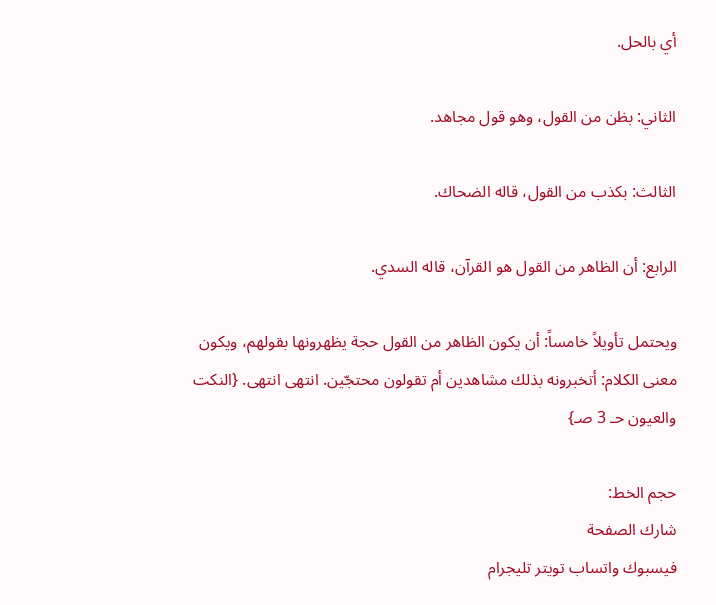أي بالحل.

الثاني: بظن من القول، وهو قول مجاهد.

الثالث: بكذب من القول، قاله الضحاك.

الرابع: أن الظاهر من القول هو القرآن، قاله السدي.

ويحتمل تأويلاً خامساً: أن يكون الظاهر من القول حجة يظهرونها بقولهم، ويكون معنى الكلام: أتخبرونه بذلك مشاهدين أم تقولون محتجّين. انتهى انتهى. {النكت والعيون حـ 3 صـ}

حجم الخط:
شارك الصفحة
فيسبوك واتساب تويتر تليجرام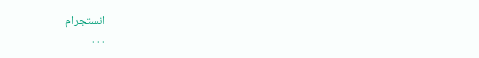انستجرام
. . .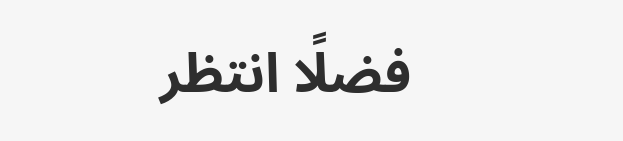فضلًا انتظر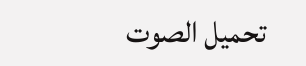تحميل الصوت